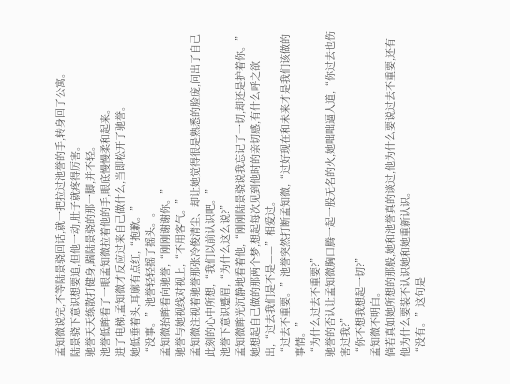孟知微说完,不等陆景骁回话,就一把拉过池誉的手,转身回了公寓。
陆景骁下意识想要追,但他一动,肚子就疼得厉害。
驰誉天天练散打健身,踹陆景骁的那一脚,并不轻。
池誉低眸看了一眼孟知微拉着他的手,眼底慢慢柔和起来。
进了电梯,孟知微才反应过来自己做什么,当即松开了驰誉。
她低垂着头,耳廓有点红,“抱歉。”
“没事。”池誉轻轻摇了摇头。。
孟知微抬眸看向驰誉,“刚刚谢谢你。”
驰誉与她视线对视上,“不用客气。”
孟知微注视着驰誉那张冷俊清尘、却让她觉得很是熟悉的脸庞,问出了自己此刻的心中所想,“我们以前认识吧。”
池誉下意识蹙眉,“为什么这么说?”
孟知微眸光沉静地看着他,“刚刚陆景骁说我忘记了一切,却还是护着你。”
她想起自己做的那两个梦,想起每次见到他时的亲切感,有什么呼之欲出,“过去我们是不是——”相爱过。
“过去不重要。”池誉突然打断孟知微,“过好现在和未来才是我们该做的事情。”
“为什么过去不重要?”
驰誉的否认让孟知微胸口腾一起一股无名的火,她咄咄逼人道,“你过去也伤害过我?”
“你不想我想起一切?”
孟知微不明白。
倘若真如她所想的那般,她和池誉真的谈过,他为什么要说过去不重要,还有他为什么要装不认识她和她重新认识。
“没有。”这句是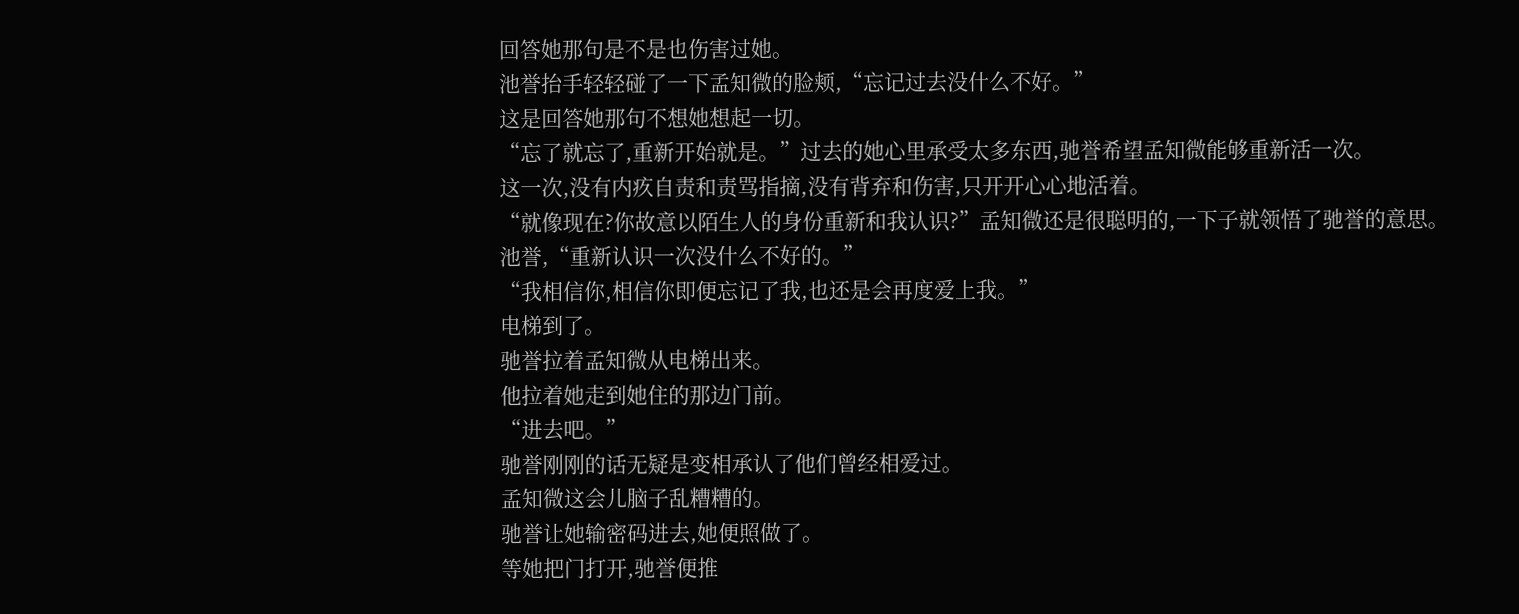回答她那句是不是也伤害过她。
池誉抬手轻轻碰了一下孟知微的脸颊,“忘记过去没什么不好。”
这是回答她那句不想她想起一切。
“忘了就忘了,重新开始就是。”过去的她心里承受太多东西,驰誉希望孟知微能够重新活一次。
这一次,没有内疚自责和责骂指摘,没有背弃和伤害,只开开心心地活着。
“就像现在?你故意以陌生人的身份重新和我认识?”孟知微还是很聪明的,一下子就领悟了驰誉的意思。
池誉,“重新认识一次没什么不好的。”
“我相信你,相信你即便忘记了我,也还是会再度爱上我。”
电梯到了。
驰誉拉着孟知微从电梯出来。
他拉着她走到她住的那边门前。
“进去吧。”
驰誉刚刚的话无疑是变相承认了他们曾经相爱过。
孟知微这会儿脑子乱糟糟的。
驰誉让她输密码进去,她便照做了。
等她把门打开,驰誉便推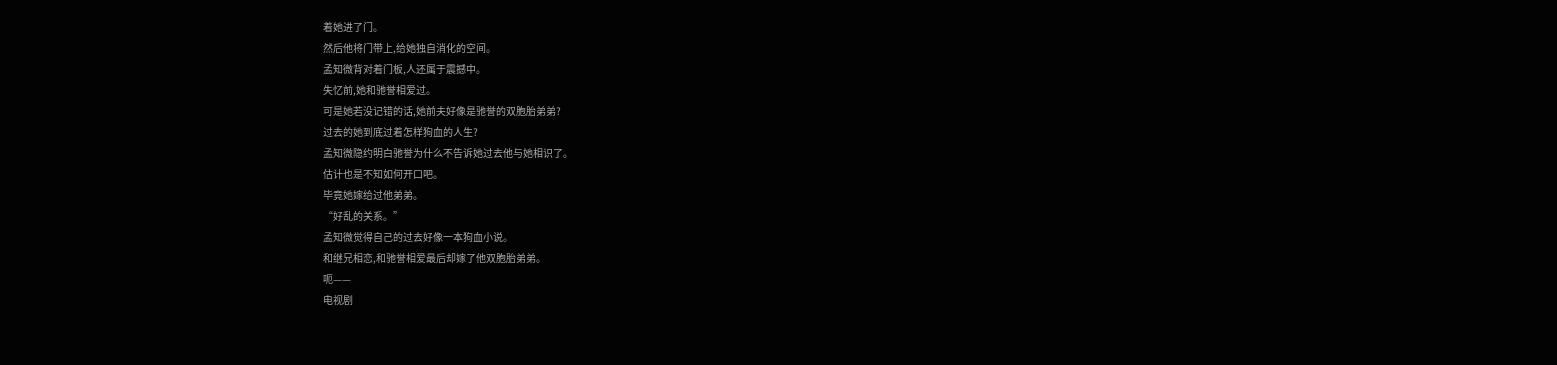着她进了门。
然后他将门带上,给她独自消化的空间。
孟知微背对着门板,人还属于震撼中。
失忆前,她和驰誉相爱过。
可是她若没记错的话,她前夫好像是驰誉的双胞胎弟弟?
过去的她到底过着怎样狗血的人生?
孟知微隐约明白驰誉为什么不告诉她过去他与她相识了。
估计也是不知如何开口吧。
毕竟她嫁给过他弟弟。
“好乱的关系。”
孟知微觉得自己的过去好像一本狗血小说。
和继兄相恋,和驰誉相爱最后却嫁了他双胞胎弟弟。
呃——
电视剧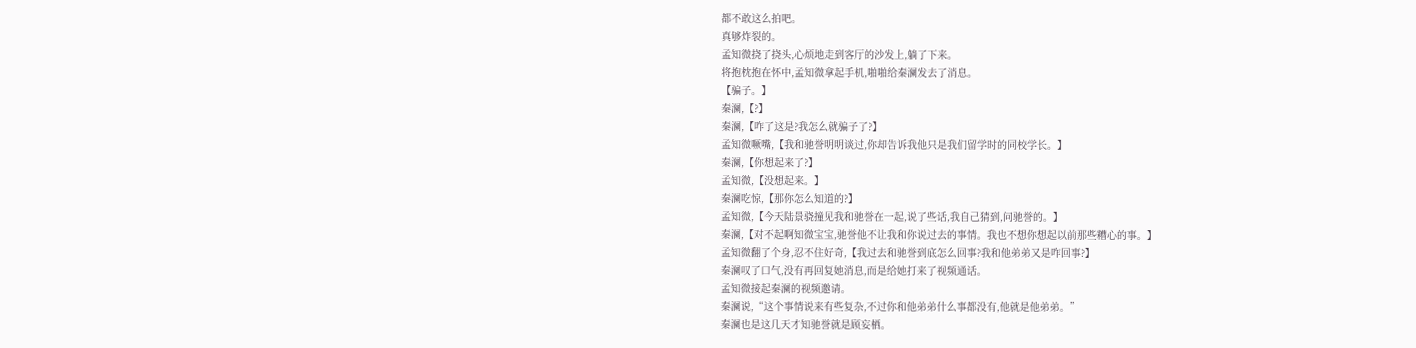都不敢这么拍吧。
真够炸裂的。
孟知微挠了挠头,心烦地走到客厅的沙发上,躺了下来。
将抱枕抱在怀中,孟知微拿起手机,啪啪给秦澜发去了消息。
【骗子。】
秦澜,【?】
秦澜,【咋了这是?我怎么就骗子了?】
孟知微噘嘴,【我和驰誉明明谈过,你却告诉我他只是我们留学时的同校学长。】
秦澜,【你想起来了?】
孟知微,【没想起来。】
秦澜吃惊,【那你怎么知道的?】
孟知微,【今天陆景骁撞见我和驰誉在一起,说了些话,我自己猜到,问驰誉的。】
秦澜,【对不起啊知微宝宝,驰誉他不让我和你说过去的事情。我也不想你想起以前那些糟心的事。】
孟知微翻了个身,忍不住好奇,【我过去和驰誉到底怎么回事?我和他弟弟又是咋回事?】
秦澜叹了口气,没有再回复她消息,而是给她打来了视频通话。
孟知微接起秦澜的视频邀请。
秦澜说,“这个事情说来有些复杂,不过你和他弟弟什么事都没有,他就是他弟弟。”
秦澜也是这几天才知驰誉就是顾妄栖。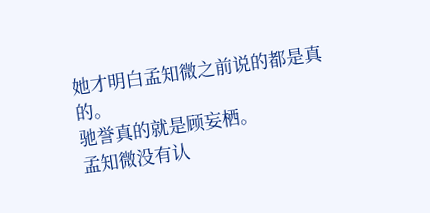她才明白孟知微之前说的都是真的。
驰誉真的就是顾妄栖。
孟知微没有认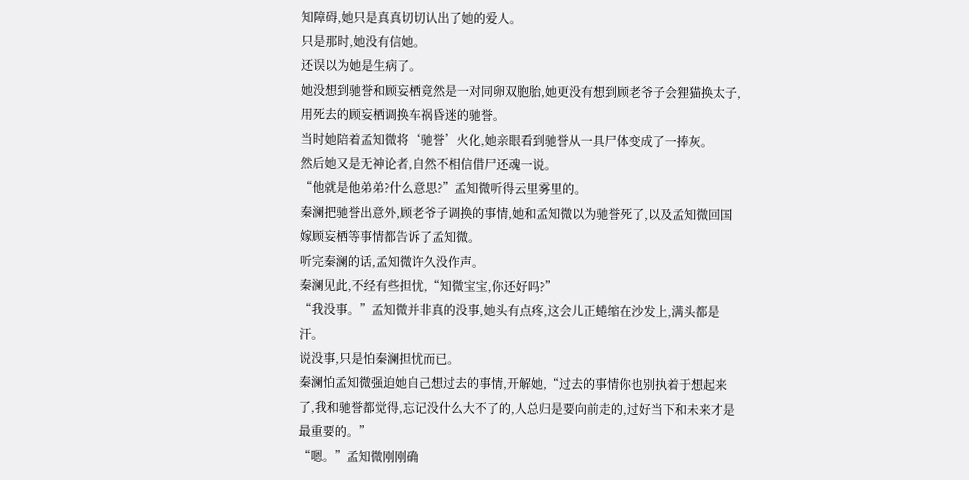知障碍,她只是真真切切认出了她的爱人。
只是那时,她没有信她。
还误以为她是生病了。
她没想到驰誉和顾妄栖竟然是一对同卵双胞胎,她更没有想到顾老爷子会狸猫换太子,用死去的顾妄栖调换车祸昏迷的驰誉。
当时她陪着孟知微将‘驰誉’火化,她亲眼看到驰誉从一具尸体变成了一捧灰。
然后她又是无神论者,自然不相信借尸还魂一说。
“他就是他弟弟?什么意思?”孟知微听得云里雾里的。
秦澜把驰誉出意外,顾老爷子调换的事情,她和孟知微以为驰誉死了,以及孟知微回国嫁顾妄栖等事情都告诉了孟知微。
听完秦澜的话,孟知微许久没作声。
秦澜见此,不经有些担忧,“知微宝宝,你还好吗?”
“我没事。”孟知微并非真的没事,她头有点疼,这会儿正蜷缩在沙发上,满头都是汗。
说没事,只是怕秦澜担忧而已。
秦澜怕孟知微强迫她自己想过去的事情,开解她,“过去的事情你也别执着于想起来了,我和驰誉都觉得,忘记没什么大不了的,人总归是要向前走的,过好当下和未来才是最重要的。”
“嗯。”孟知微刚刚确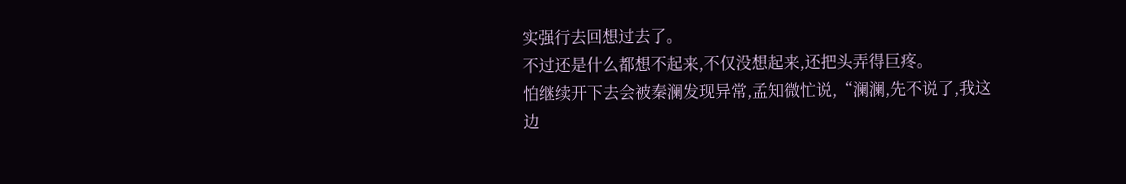实强行去回想过去了。
不过还是什么都想不起来,不仅没想起来,还把头弄得巨疼。
怕继续开下去会被秦澜发现异常,孟知微忙说,“澜澜,先不说了,我这边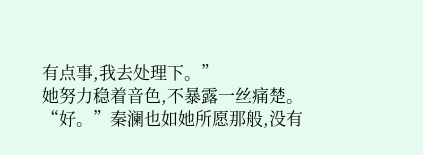有点事,我去处理下。”
她努力稳着音色,不暴露一丝痛楚。
“好。”秦澜也如她所愿那般,没有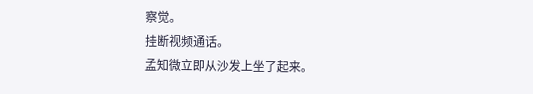察觉。
挂断视频通话。
孟知微立即从沙发上坐了起来。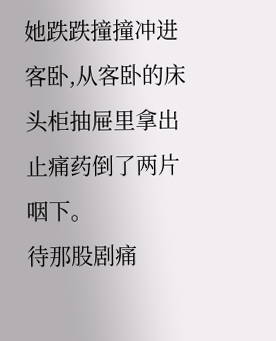她跌跌撞撞冲进客卧,从客卧的床头柜抽屉里拿出止痛药倒了两片咽下。
待那股剧痛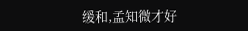缓和,孟知微才好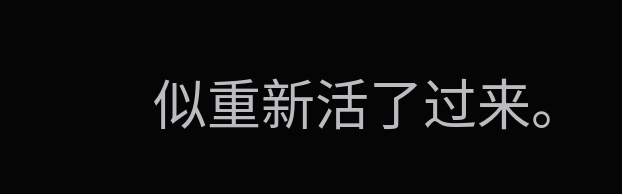似重新活了过来。